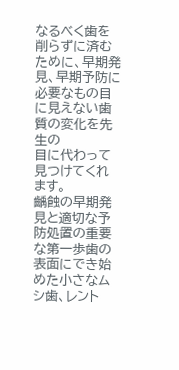なるべく歯を削らずに済むために、早期発見、早期予防に必要なもの目に見えない歯質の変化を先生の
目に代わって見つけてくれます。
齲蝕の早期発見と適切な予防処置の重要な第一歩歯の表面にでき始めた小さなムシ歯、レント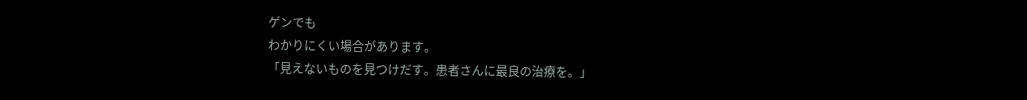ゲンでも
わかりにくい場合があります。
「見えないものを見つけだす。患者さんに最良の治療を。」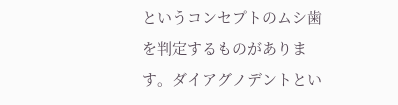というコンセプトのムシ歯を判定するものがあります。ダイアグノデントとい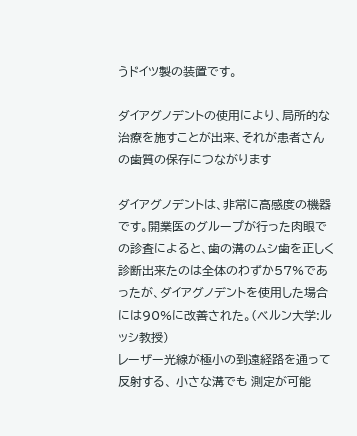うドイツ製の装置です。

ダイアグノデントの使用により、局所的な治療を施すことが出来、それが患者さんの歯質の保存につながります

ダイアグノデントは、非常に高感度の機器です。開業医のグループが行った肉眼での診査によると、歯の溝のムシ歯を正しく診断出来たのは全体のわずか57%であったが、ダイアグノデントを使用した場合には90%に改善された。(ベルン大学:ルッシ教授)
レーザー光線が極小の到遠経路を通って反射する、 小さな溝でも 測定が可能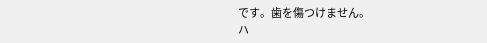です。歯を傷つけません。
ハ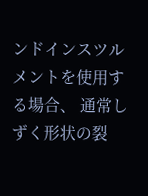ンドインスツルメントを使用する場合、 通常しずく形状の裂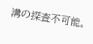溝の探査不可能。